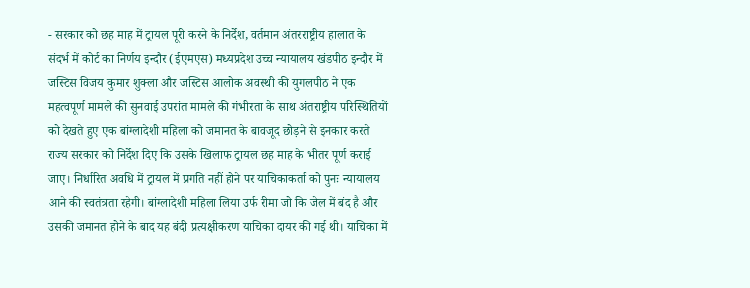- सरकार को छह माह में ट्रायल पूरी करने के निर्देश, वर्तमान अंतरराष्ट्रीय हालात के संदर्भ में कोर्ट का निर्णय इन्दौर (ईएमएस) मध्यप्रदेश उच्च न्यायालय खंडपीठ इन्दौर में जस्टिस विजय कुमार शुक्ला और जस्टिस आलोक अवस्थी की युगलपीठ ने एक महत्वपूर्ण मामले की सुनवाई उपरांत मामले की गंभीरता के साथ अंतराष्ट्रीय परिस्थितियों को देखते हुए एक बांग्लादेशी महिला को जमानत के बावजूद छोड़ने से इनकार करते राज्य सरकार को निर्देश दिए कि उसके खिलाफ ट्रायल छह माह के भीतर पूर्ण कराई जाए। निर्धारित अवधि में ट्रायल में प्रगति नहीं होने पर याचिकाकर्ता को पुनः न्यायालय आने की स्वतंत्रता रहेगी। बांग्लादेशी महिला लिया उर्फ रीमा जो कि जेल में बंद है और उसकी जमानत होने के बाद यह बंदी प्रत्यक्षीकरण याचिका दायर की गई थी। याचिका में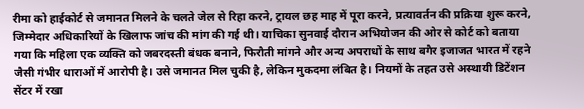रीमा को हाईकोर्ट से जमानत मिलने के चलते जेल से रिहा करने, ट्रायल छह माह में पूरा करने, प्रत्यावर्तन की प्रक्रिया शुरू करने, जिम्मेदार अधिकारियों के खिलाफ जांच की मांग की गई थी। याचिका सुनवाई दौरान अभियोजन की ओर से कोर्ट को बताया गया कि महिला एक व्यक्ति को जबरदस्ती बंधक बनाने, फिरौती मांगने और अन्य अपराधों के साथ बगैर इजाजत भारत में रहने जैसी गंभीर धाराओं में आरोपी है। उसे जमानत मिल चुकी है, लेकिन मुकदमा लंबित है। नियमों के तहत उसे अस्थायी डिटेंशन सेंटर में रखा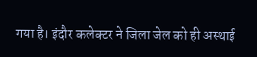गया है। इंदौर कलेक्टर ने जिला जेल को ही अस्थाई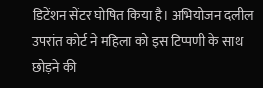डिटेंशन सेंटर घोषित किया है। अभियोजन दलील उपरांत कोर्ट ने महिला को इस टिप्पणी के साथ छोड़ने की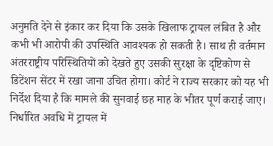अनुमति देने से इंकार कर दिया कि उसके खिलाफ ट्रायल लंबित है और कभी भी आरोपी की उपस्थिति आवश्यक हो सकती है। साथ ही वर्तमान अंतरराष्ट्रीय परिस्थितियों को देखते हुए उसकी सुरक्षा के दृष्टिकोण से डिटेंशन सेंटर में रखा जाना उचित होगा। कोर्ट ने राज्य सरकार को यह भी निर्देश दिया है कि मामले की सुनवाई छह माह के भीतर पूर्ण कराई जाए। निर्धारित अवधि में ट्रायल में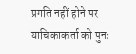प्रगति नहीं होने पर याचिकाकर्ता को पुनः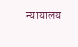न्यायालय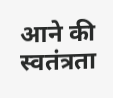आने की स्वतंत्रता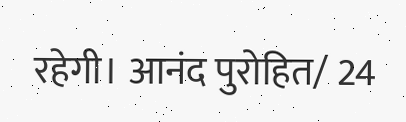रहेगी। आनंद पुरोहित/ 24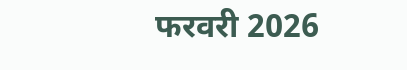फरवरी 2026